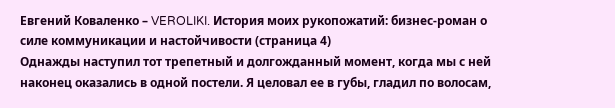Евгений Коваленко – VEROLIKI. История моих рукопожатий: бизнес-роман о силе коммуникации и настойчивости (страница 4)
Однажды наступил тот трепетный и долгожданный момент, когда мы с ней наконец оказались в одной постели. Я целовал ее в губы, гладил по волосам,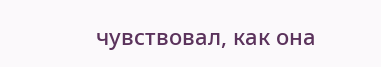чувствовал, как она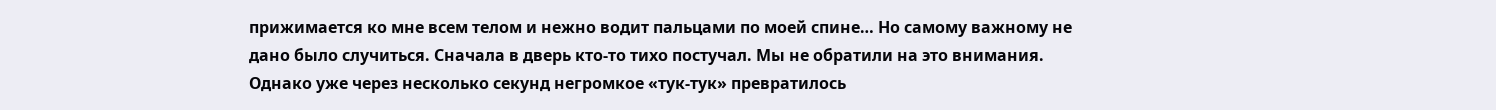прижимается ко мне всем телом и нежно водит пальцами по моей спине… Но самому важному не дано было случиться. Сначала в дверь кто-то тихо постучал. Мы не обратили на это внимания. Однако уже через несколько секунд негромкое «тук-тук» превратилось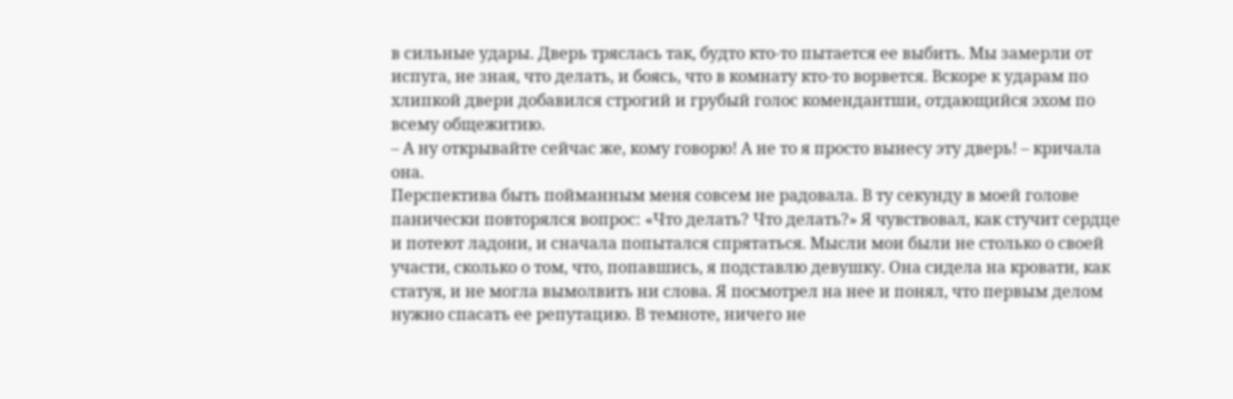в сильные удары. Дверь тряслась так, будто кто-то пытается ее выбить. Мы замерли от испуга, не зная, что делать, и боясь, что в комнату кто-то ворвется. Вскоре к ударам по хлипкой двери добавился строгий и грубый голос комендантши, отдающийся эхом по всему общежитию.
– А ну открывайте сейчас же, кому говорю! А не то я просто вынесу эту дверь! – кричала она.
Перспектива быть пойманным меня совсем не радовала. В ту секунду в моей голове панически повторялся вопрос: «Что делать? Что делать?» Я чувствовал, как стучит сердце и потеют ладони, и сначала попытался спрятаться. Мысли мои были не столько о своей участи, сколько о том, что, попавшись, я подставлю девушку. Она сидела на кровати, как статуя, и не могла вымолвить ни слова. Я посмотрел на нее и понял, что первым делом нужно спасать ее репутацию. В темноте, ничего не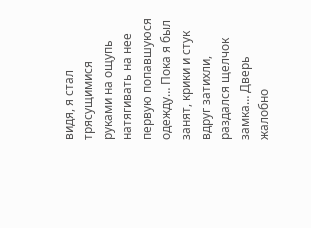видя, я стал трясущимися руками на ощупь натягивать на нее первую попавшуюся одежду… Пока я был занят, крики и стук вдруг затихли, раздался щелчок замка… Дверь жалобно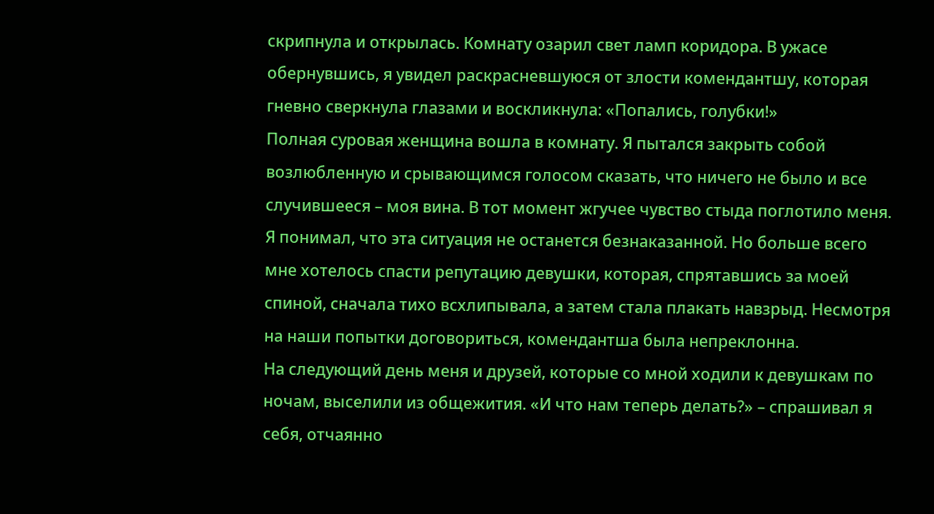скрипнула и открылась. Комнату озарил свет ламп коридора. В ужасе обернувшись, я увидел раскрасневшуюся от злости комендантшу, которая гневно сверкнула глазами и воскликнула: «Попались, голубки!»
Полная суровая женщина вошла в комнату. Я пытался закрыть собой возлюбленную и срывающимся голосом сказать, что ничего не было и все случившееся – моя вина. В тот момент жгучее чувство стыда поглотило меня. Я понимал, что эта ситуация не останется безнаказанной. Но больше всего мне хотелось спасти репутацию девушки, которая, спрятавшись за моей спиной, сначала тихо всхлипывала, а затем стала плакать навзрыд. Несмотря на наши попытки договориться, комендантша была непреклонна.
На следующий день меня и друзей, которые со мной ходили к девушкам по ночам, выселили из общежития. «И что нам теперь делать?» – спрашивал я себя, отчаянно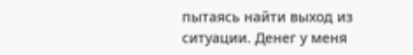пытаясь найти выход из ситуации. Денег у меня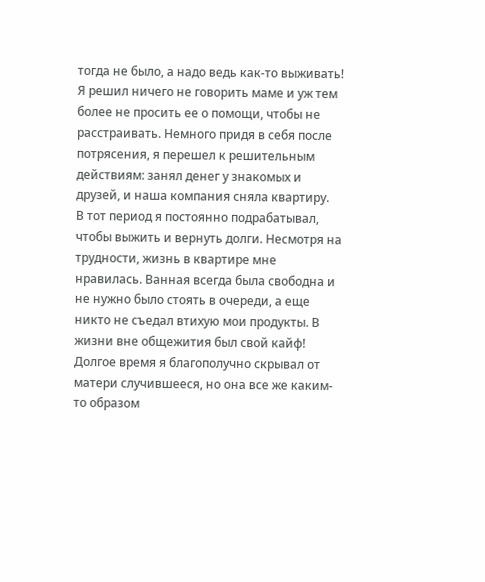тогда не было, а надо ведь как-то выживать! Я решил ничего не говорить маме и уж тем более не просить ее о помощи, чтобы не расстраивать. Немного придя в себя после потрясения, я перешел к решительным действиям: занял денег у знакомых и друзей, и наша компания сняла квартиру.
В тот период я постоянно подрабатывал, чтобы выжить и вернуть долги. Несмотря на трудности, жизнь в квартире мне нравилась. Ванная всегда была свободна и не нужно было стоять в очереди, а еще никто не съедал втихую мои продукты. В жизни вне общежития был свой кайф!
Долгое время я благополучно скрывал от матери случившееся, но она все же каким-то образом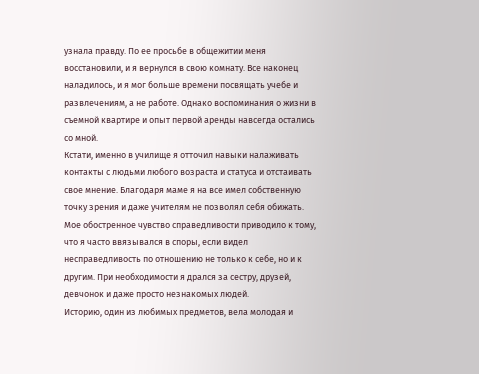узнала правду. По ее просьбе в общежитии меня восстановили, и я вернулся в свою комнату. Все наконец наладилось, и я мог больше времени посвящать учебе и развлечениям, а не работе. Однако воспоминания о жизни в съемной квартире и опыт первой аренды навсегда остались со мной.
Кстати, именно в училище я отточил навыки налаживать контакты с людьми любого возраста и статуса и отстаивать свое мнение. Благодаря маме я на все имел собственную точку зрения и даже учителям не позволял себя обижать. Мое обостренное чувство справедливости приводило к тому, что я часто ввязывался в споры, если видел несправедливость по отношению не только к себе, но и к другим. При необходимости я дрался за сестру, друзей, девчонок и даже просто незнакомых людей.
Историю, один из любимых предметов, вела молодая и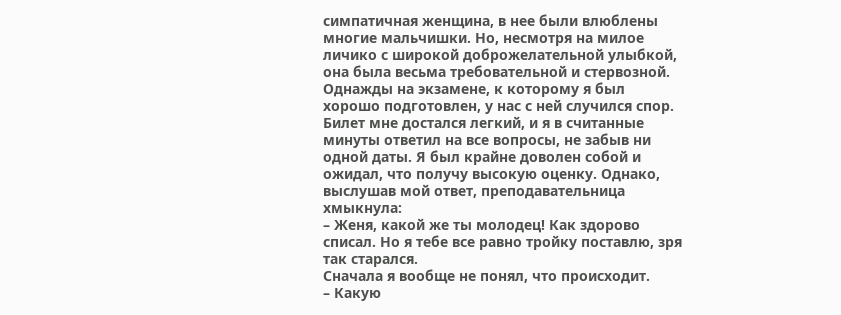симпатичная женщина, в нее были влюблены многие мальчишки. Но, несмотря на милое личико с широкой доброжелательной улыбкой, она была весьма требовательной и стервозной. Однажды на экзамене, к которому я был хорошо подготовлен, у нас с ней случился спор.
Билет мне достался легкий, и я в считанные минуты ответил на все вопросы, не забыв ни одной даты. Я был крайне доволен собой и ожидал, что получу высокую оценку. Однако, выслушав мой ответ, преподавательница хмыкнула:
– Женя, какой же ты молодец! Как здорово списал. Но я тебе все равно тройку поставлю, зря так старался.
Сначала я вообще не понял, что происходит.
– Какую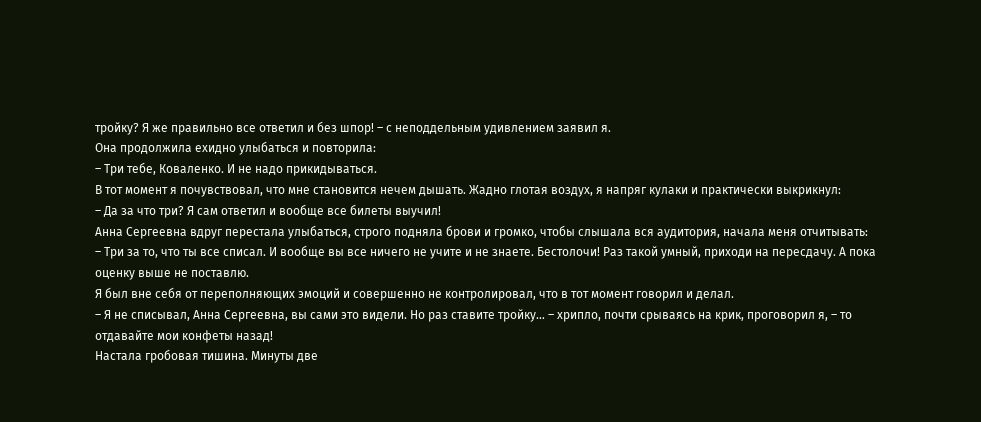тройку? Я же правильно все ответил и без шпор! – с неподдельным удивлением заявил я.
Она продолжила ехидно улыбаться и повторила:
– Три тебе, Коваленко. И не надо прикидываться.
В тот момент я почувствовал, что мне становится нечем дышать. Жадно глотая воздух, я напряг кулаки и практически выкрикнул:
– Да за что три? Я сам ответил и вообще все билеты выучил!
Анна Сергеевна вдруг перестала улыбаться, строго подняла брови и громко, чтобы слышала вся аудитория, начала меня отчитывать:
– Три за то, что ты все списал. И вообще вы все ничего не учите и не знаете. Бестолочи! Раз такой умный, приходи на пересдачу. А пока оценку выше не поставлю.
Я был вне себя от переполняющих эмоций и совершенно не контролировал, что в тот момент говорил и делал.
– Я не списывал, Анна Сергеевна, вы сами это видели. Но раз ставите тройку… – хрипло, почти срываясь на крик, проговорил я, – то отдавайте мои конфеты назад!
Настала гробовая тишина. Минуты две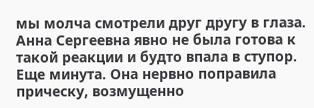мы молча смотрели друг другу в глаза. Анна Сергеевна явно не была готова к такой реакции и будто впала в ступор. Еще минута. Она нервно поправила прическу, возмущенно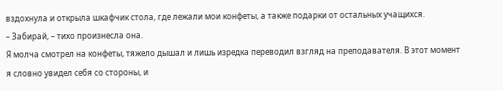вздохнула и открыла шкафчик стола, где лежали мои конфеты, а также подарки от остальных учащихся.
– Забирай, – тихо произнесла она.
Я молча смотрел на конфеты, тяжело дышал и лишь изредка переводил взгляд на преподавателя. В этот момент я словно увидел себя со стороны, и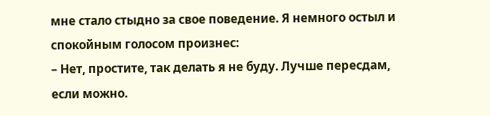мне стало стыдно за свое поведение. Я немного остыл и спокойным голосом произнес:
– Нет, простите, так делать я не буду. Лучше пересдам, если можно.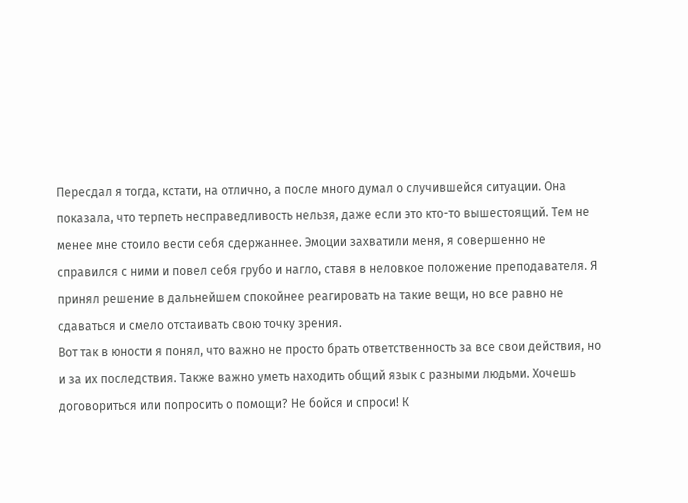Пересдал я тогда, кстати, на отлично, а после много думал о случившейся ситуации. Она показала, что терпеть несправедливость нельзя, даже если это кто-то вышестоящий. Тем не менее мне стоило вести себя сдержаннее. Эмоции захватили меня, я совершенно не справился с ними и повел себя грубо и нагло, ставя в неловкое положение преподавателя. Я принял решение в дальнейшем спокойнее реагировать на такие вещи, но все равно не сдаваться и смело отстаивать свою точку зрения.
Вот так в юности я понял, что важно не просто брать ответственность за все свои действия, но и за их последствия. Также важно уметь находить общий язык с разными людьми. Хочешь договориться или попросить о помощи? Не бойся и спроси! К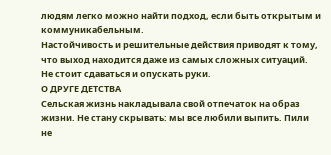людям легко можно найти подход, если быть открытым и коммуникабельным.
Настойчивость и решительные действия приводят к тому, что выход находится даже из самых сложных ситуаций. Не стоит сдаваться и опускать руки.
О ДРУГЕ ДЕТСТВА
Сельская жизнь накладывала свой отпечаток на образ жизни. Не стану скрывать: мы все любили выпить. Пили не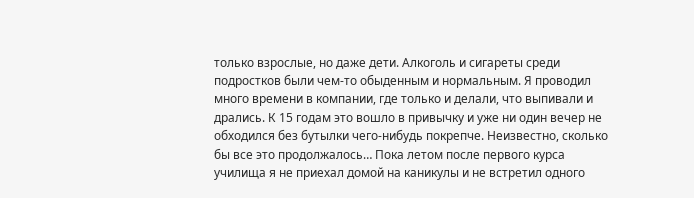только взрослые, но даже дети. Алкоголь и сигареты среди подростков были чем-то обыденным и нормальным. Я проводил много времени в компании, где только и делали, что выпивали и дрались. К 15 годам это вошло в привычку и уже ни один вечер не обходился без бутылки чего-нибудь покрепче. Неизвестно, сколько бы все это продолжалось… Пока летом после первого курса училища я не приехал домой на каникулы и не встретил одного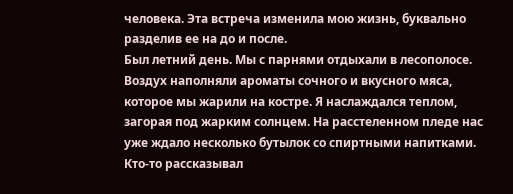человека. Эта встреча изменила мою жизнь, буквально разделив ее на до и после.
Был летний день. Мы с парнями отдыхали в лесополосе. Воздух наполняли ароматы сочного и вкусного мяса, которое мы жарили на костре. Я наслаждался теплом, загорая под жарким солнцем. На расстеленном пледе нас уже ждало несколько бутылок со спиртными напитками. Кто-то рассказывал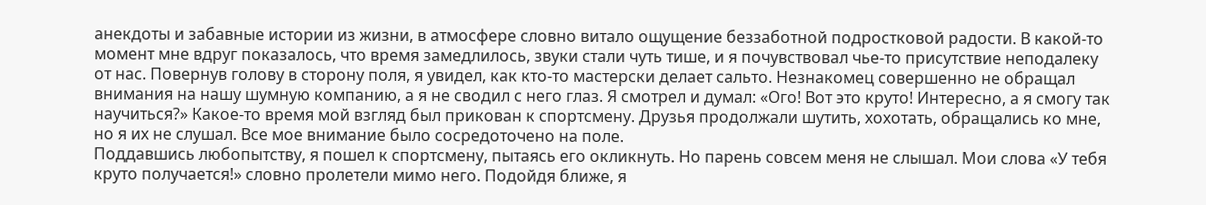анекдоты и забавные истории из жизни, в атмосфере словно витало ощущение беззаботной подростковой радости. В какой-то момент мне вдруг показалось, что время замедлилось, звуки стали чуть тише, и я почувствовал чье-то присутствие неподалеку от нас. Повернув голову в сторону поля, я увидел, как кто-то мастерски делает сальто. Незнакомец совершенно не обращал внимания на нашу шумную компанию, а я не сводил с него глаз. Я смотрел и думал: «Ого! Вот это круто! Интересно, а я смогу так научиться?» Какое-то время мой взгляд был прикован к спортсмену. Друзья продолжали шутить, хохотать, обращались ко мне, но я их не слушал. Все мое внимание было сосредоточено на поле.
Поддавшись любопытству, я пошел к спортсмену, пытаясь его окликнуть. Но парень совсем меня не слышал. Мои слова «У тебя круто получается!» словно пролетели мимо него. Подойдя ближе, я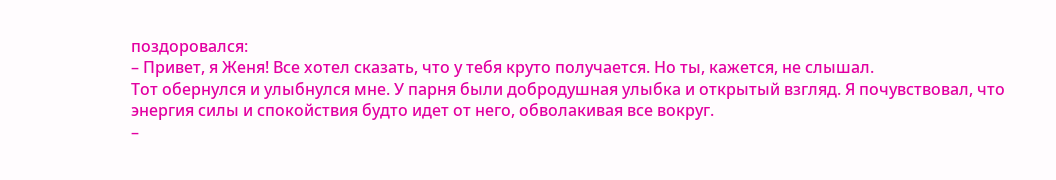поздоровался:
– Привет, я Женя! Все хотел сказать, что у тебя круто получается. Но ты, кажется, не слышал.
Тот обернулся и улыбнулся мне. У парня были добродушная улыбка и открытый взгляд. Я почувствовал, что энергия силы и спокойствия будто идет от него, обволакивая все вокруг.
–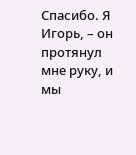Спасибо. Я Игорь, – он протянул мне руку, и мы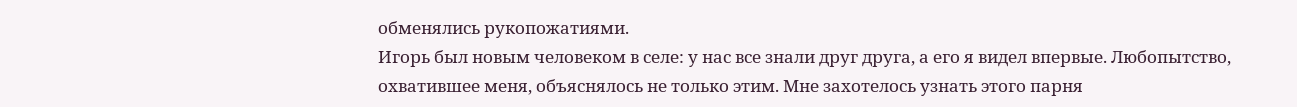обменялись рукопожатиями.
Игорь был новым человеком в селе: у нас все знали друг друга, а его я видел впервые. Любопытство, охватившее меня, объяснялось не только этим. Мне захотелось узнать этого парня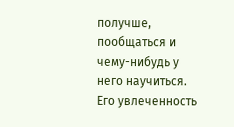получше, пообщаться и чему-нибудь у него научиться. Его увлеченность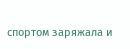спортом заряжала и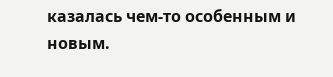казалась чем-то особенным и новым.